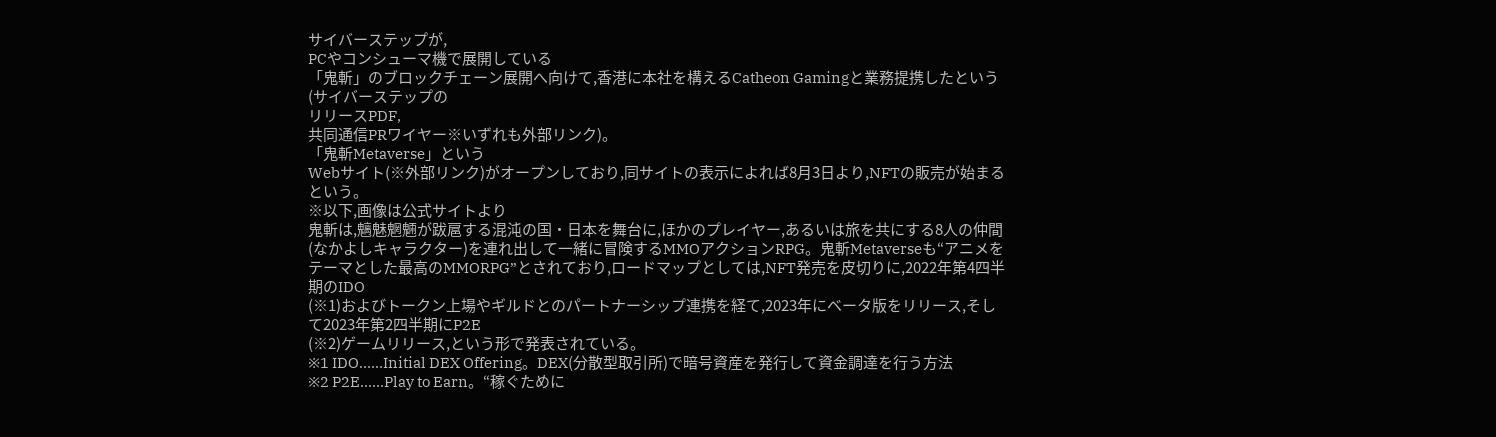サイバーステップが,
PCやコンシューマ機で展開している
「鬼斬」のブロックチェーン展開へ向けて,香港に本社を構えるCatheon Gamingと業務提携したという(サイバーステップの
リリースPDF,
共同通信PRワイヤー※いずれも外部リンク)。
「鬼斬Metaverse」という
Webサイト(※外部リンク)がオープンしており,同サイトの表示によれば8月3日より,NFTの販売が始まるという。
※以下,画像は公式サイトより
鬼斬は,魑魅魍魎が跋扈する混沌の国・日本を舞台に,ほかのプレイヤー,あるいは旅を共にする8人の仲間(なかよしキャラクター)を連れ出して一緒に冒険するMMOアクションRPG。鬼斬Metaverseも“アニメをテーマとした最高のMMORPG”とされており,ロードマップとしては,NFT発売を皮切りに,2022年第4四半期のIDO
(※1)およびトークン上場やギルドとのパートナーシップ連携を経て,2023年にベータ版をリリース,そして2023年第2四半期にP2E
(※2)ゲームリリース,という形で発表されている。
※1 IDO……Initial DEX Offering。DEX(分散型取引所)で暗号資産を発行して資金調達を行う方法
※2 P2E……Play to Earn。“稼ぐために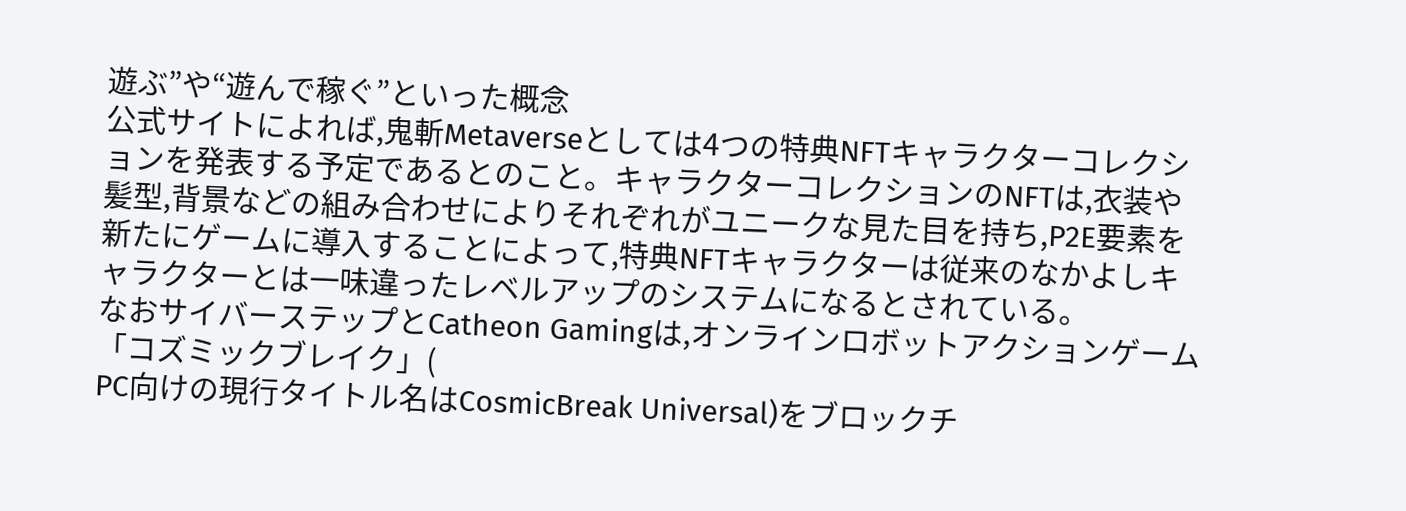遊ぶ”や“遊んで稼ぐ”といった概念
公式サイトによれば,鬼斬Metaverseとしては4つの特典NFTキャラクターコレクションを発表する予定であるとのこと。キャラクターコレクションのNFTは,衣装や髪型,背景などの組み合わせによりそれぞれがユニークな見た目を持ち,P2E要素を新たにゲームに導入することによって,特典NFTキャラクターは従来のなかよしキャラクターとは一味違ったレベルアップのシステムになるとされている。
なおサイバーステップとCatheon Gamingは,オンラインロボットアクションゲーム
「コズミックブレイク」(
PC向けの現行タイトル名はCosmicBreak Universal)をブロックチ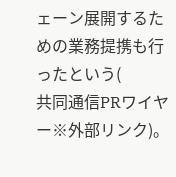ェーン展開するための業務提携も行ったという(
共同通信PRワイヤー※外部リンク)。